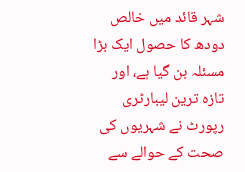شہر قائد میں خالص دودھ کا حصول ایک بڑا مسئلہ بن گیا ہے، اور تازہ ترین لیبارٹری رپورٹ نے شہریوں کی صحت کے حوالے سے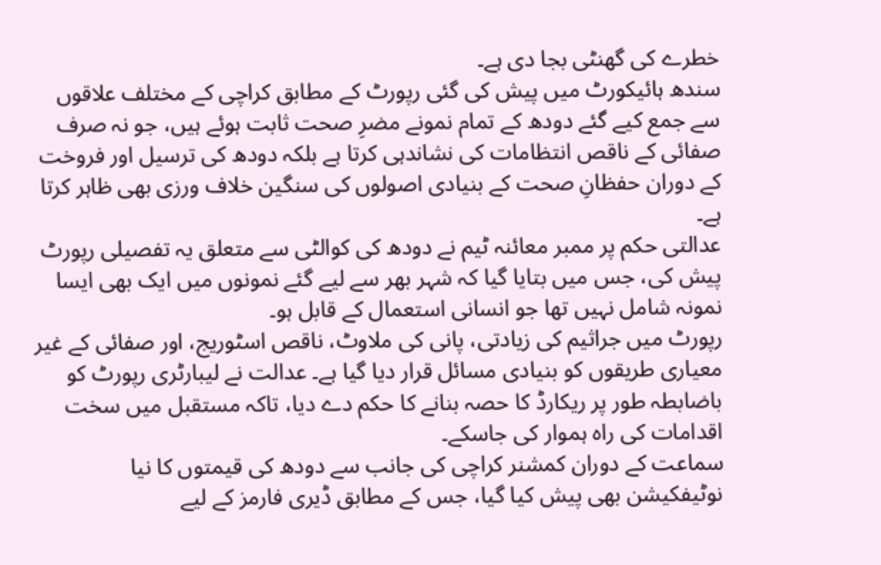خطرے کی گھنٹی بجا دی ہے۔
سندھ ہائیکورٹ میں پیش کی گئی رپورٹ کے مطابق کراچی کے مختلف علاقوں سے جمع کیے گئے دودھ کے تمام نمونے مضرِ صحت ثابت ہوئے ہیں، جو نہ صرف صفائی کے ناقص انتظامات کی نشاندہی کرتا ہے بلکہ دودھ کی ترسیل اور فروخت کے دوران حفظانِ صحت کے بنیادی اصولوں کی سنگین خلاف ورزی بھی ظاہر کرتا ہے۔
عدالتی حکم پر ممبر معائنہ ٹیم نے دودھ کی کوالٹی سے متعلق یہ تفصیلی رپورٹ پیش کی، جس میں بتایا گیا کہ شہر بھر سے لیے گئے نمونوں میں ایک بھی ایسا نمونہ شامل نہیں تھا جو انسانی استعمال کے قابل ہو۔
رپورٹ میں جراثیم کی زیادتی، پانی کی ملاوٹ، ناقص اسٹوریج، اور صفائی کے غیر معیاری طریقوں کو بنیادی مسائل قرار دیا گیا ہے۔ عدالت نے لیبارٹری رپورٹ کو باضابطہ طور پر ریکارڈ کا حصہ بنانے کا حکم دے دیا، تاکہ مستقبل میں سخت اقدامات کی راہ ہموار کی جاسکے۔
سماعت کے دوران کمشنر کراچی کی جانب سے دودھ کی قیمتوں کا نیا نوٹیفکیشن بھی پیش کیا گیا، جس کے مطابق ڈیری فارمز کے لیے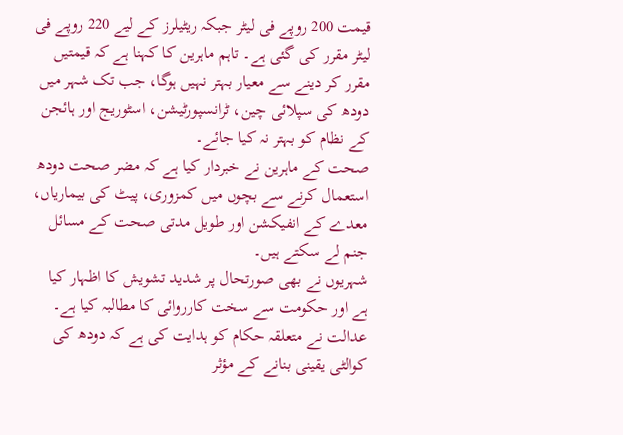قیمت 200 روپے فی لیٹر جبکہ ریٹیلرز کے لیے 220 روپے فی لیٹر مقرر کی گئی ہے۔ تاہم ماہرین کا کہنا ہے کہ قیمتیں مقرر کر دینے سے معیار بہتر نہیں ہوگا، جب تک شہر میں دودھ کی سپلائی چین، ٹرانسپورٹیشن، اسٹوریج اور ہائجن کے نظام کو بہتر نہ کیا جائے۔
صحت کے ماہرین نے خبردار کیا ہے کہ مضر صحت دودھ استعمال کرنے سے بچوں میں کمزوری، پیٹ کی بیماریاں، معدے کے انفیکشن اور طویل مدتی صحت کے مسائل جنم لے سکتے ہیں۔
شہریوں نے بھی صورتحال پر شدید تشویش کا اظہار کیا ہے اور حکومت سے سخت کارروائی کا مطالبہ کیا ہے۔ عدالت نے متعلقہ حکام کو ہدایت کی ہے کہ دودھ کی کوالٹی یقینی بنانے کے مؤثر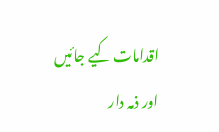اقدامات کیے جائیں اور ذمہ دار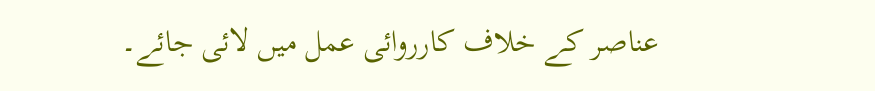عناصر کے خلاف کارروائی عمل میں لائی جائے۔